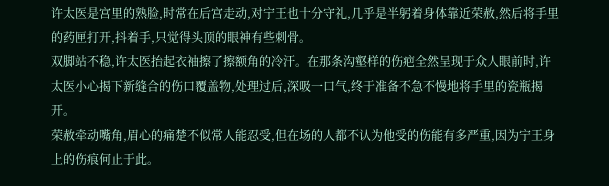许太医是宫里的熟脸,时常在后宫走动,对宁王也十分守礼,几乎是半躬着身体靠近荣赦,然后将手里的药匣打开,抖着手,只觉得头顶的眼神有些刺骨。
双脚站不稳,许太医抬起衣袖擦了擦额角的冷汗。在那条沟壑样的伤疤全然呈现于众人眼前时,许太医小心揭下新缝合的伤口覆盖物,处理过后,深吸一口气,终于准备不急不慢地将手里的瓷瓶揭开。
荣赦牵动嘴角,眉心的痛楚不似常人能忍受,但在场的人都不认为他受的伤能有多严重,因为宁王身上的伤痕何止于此。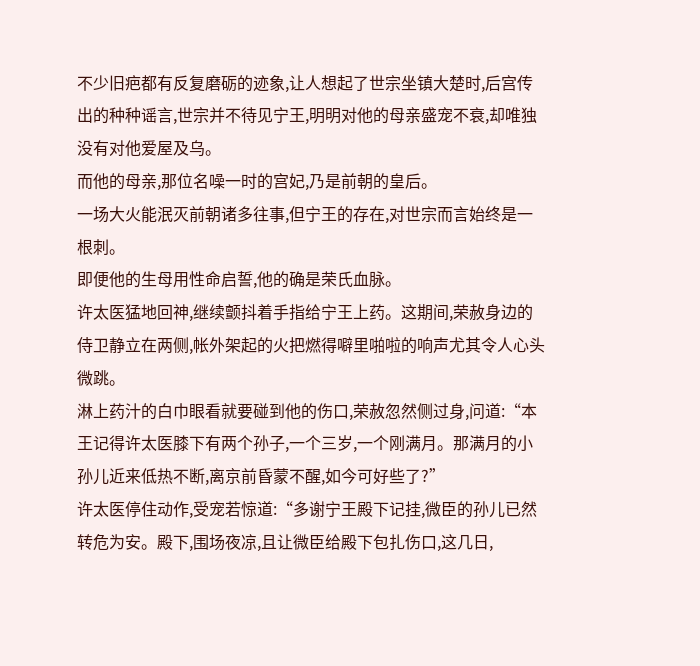不少旧疤都有反复磨砺的迹象,让人想起了世宗坐镇大楚时,后宫传出的种种谣言,世宗并不待见宁王,明明对他的母亲盛宠不衰,却唯独没有对他爱屋及乌。
而他的母亲,那位名噪一时的宫妃,乃是前朝的皇后。
一场大火能泯灭前朝诸多往事,但宁王的存在,对世宗而言始终是一根刺。
即便他的生母用性命启誓,他的确是荣氏血脉。
许太医猛地回神,继续颤抖着手指给宁王上药。这期间,荣赦身边的侍卫静立在两侧,帐外架起的火把燃得噼里啪啦的响声尤其令人心头微跳。
淋上药汁的白巾眼看就要碰到他的伤口,荣赦忽然侧过身,问道:“本王记得许太医膝下有两个孙子,一个三岁,一个刚满月。那满月的小孙儿近来低热不断,离京前昏蒙不醒,如今可好些了?”
许太医停住动作,受宠若惊道:“多谢宁王殿下记挂,微臣的孙儿已然转危为安。殿下,围场夜凉,且让微臣给殿下包扎伤口,这几日,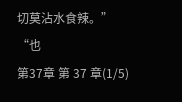切莫沾水食辣。”
“也
第37章 第 37 章(1/5)